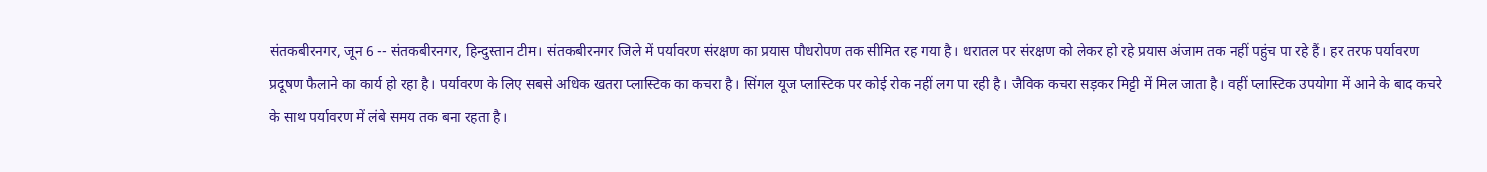संतकबीरनगर, जून 6 -- संतकबीरनगर, हिन्दुस्तान टीम। संतकबीरनगर जिले में पर्यावरण संरक्षण का प्रयास पौधरोपण तक सीमित रह गया है। धरातल पर संरक्षण को लेकर हो रहे प्रयास अंजाम तक नहीं पहुंच पा रहे हैं। हर तरफ पर्यावरण प्रदूषण फैलाने का कार्य हो रहा है। पर्यावरण के लिए सबसे अधिक खतरा प्लास्टिक का कचरा है। सिंगल यूज प्लास्टिक पर कोई रोक नहीं लग पा रही है। जैविक कचरा सड़कर मिट्टी में मिल जाता है। वहीं प्लास्टिक उपयोगा में आने के बाद कचरे के साथ पर्यावरण में लंबे समय तक बना रहता है।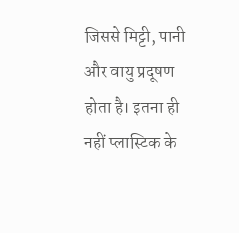जिससे मिट्टी, पानी और वायु प्रदूषण होता है। इतना ही नहीं प्लास्टिक के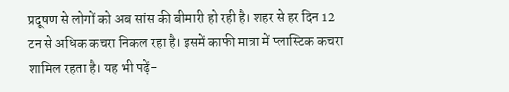प्रदूषण से लोगों को अब सांस की बीमारी हो रही है। शहर से हर दिन 12 टन से अधिक कचरा निकल रहा है। इसमें काफी मात्रा में प्लास्टिक कचरा शामिल रहता है। यह भी पढ़ें-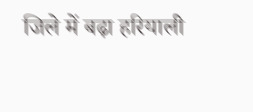जिले में बढ़ा हरियाली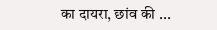का दायरा, छांव की ...